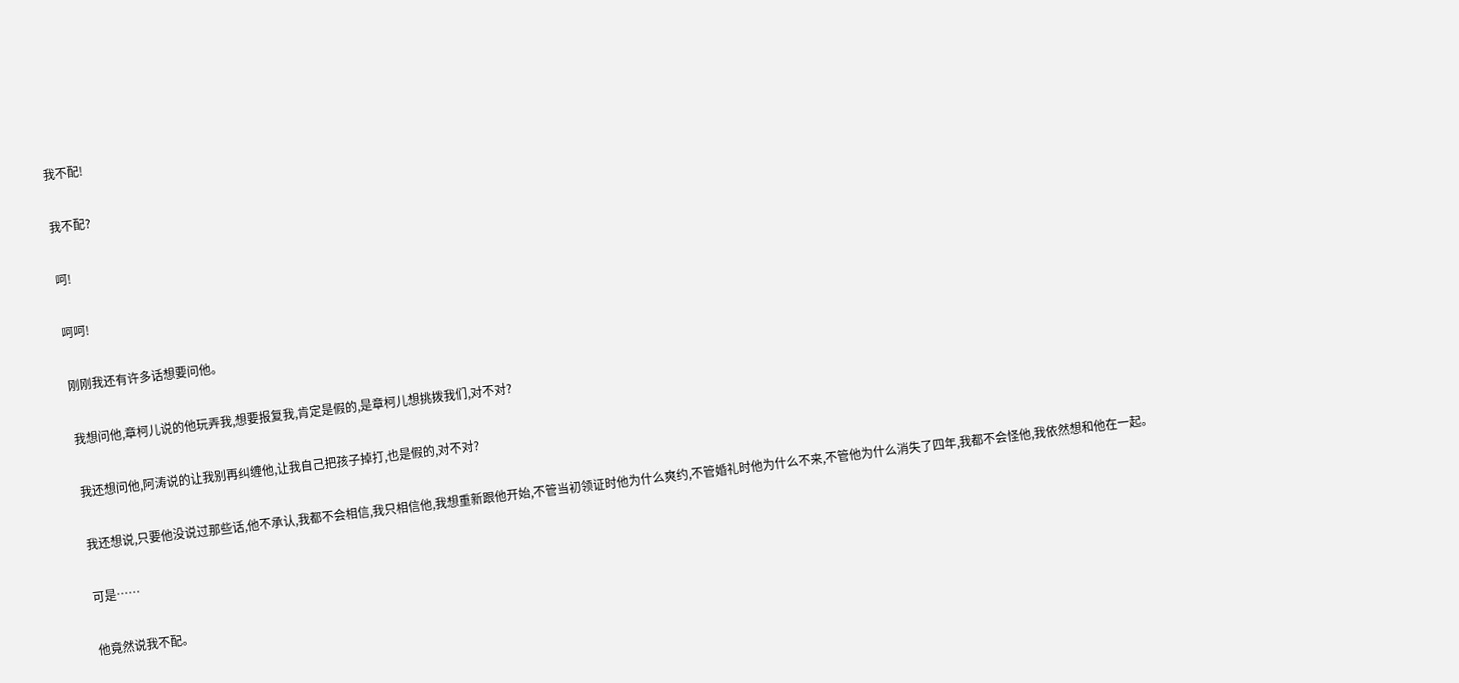我不配!

我不配?

呵!

呵呵!

刚刚我还有许多话想要问他。

我想问他,章柯儿说的他玩弄我,想要报复我,肯定是假的,是章柯儿想挑拨我们,对不对?

我还想问他,阿涛说的让我别再纠缠他,让我自己把孩子掉打,也是假的,对不对?

我还想说,只要他没说过那些话,他不承认,我都不会相信,我只相信他,我想重新跟他开始,不管当初领证时他为什么爽约,不管婚礼时他为什么不来,不管他为什么消失了四年,我都不会怪他,我依然想和他在一起。

可是……

他竟然说我不配。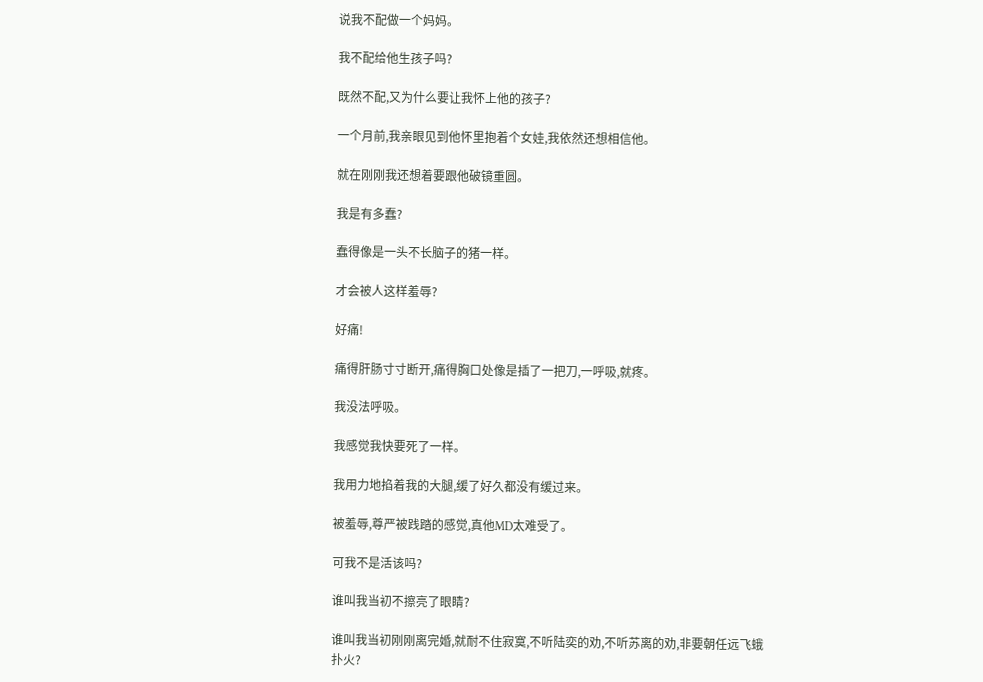说我不配做一个妈妈。

我不配给他生孩子吗?

既然不配,又为什么要让我怀上他的孩子?

一个月前,我亲眼见到他怀里抱着个女娃,我依然还想相信他。

就在刚刚我还想着要跟他破镜重圆。

我是有多蠢?

蠢得像是一头不长脑子的猪一样。

才会被人这样羞辱?

好痛!

痛得肝肠寸寸断开,痛得胸口处像是插了一把刀,一呼吸,就疼。

我没法呼吸。

我感觉我快要死了一样。

我用力地掐着我的大腿,缓了好久都没有缓过来。

被羞辱,尊严被践踏的感觉,真他MD太难受了。

可我不是活该吗?

谁叫我当初不擦亮了眼睛?

谁叫我当初刚刚离完婚,就耐不住寂寞,不听陆奕的劝,不听苏离的劝,非要朝任远飞蛾扑火?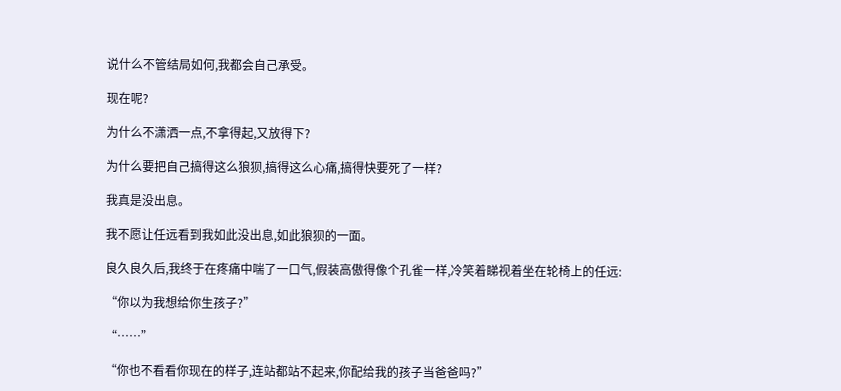说什么不管结局如何,我都会自己承受。

现在呢?

为什么不潇洒一点,不拿得起,又放得下?

为什么要把自己搞得这么狼狈,搞得这么心痛,搞得快要死了一样?

我真是没出息。

我不愿让任远看到我如此没出息,如此狼狈的一面。

良久良久后,我终于在疼痛中喘了一口气,假装高傲得像个孔雀一样,冷笑着睇视着坐在轮椅上的任远:

“你以为我想给你生孩子?”

“……”

“你也不看看你现在的样子,连站都站不起来,你配给我的孩子当爸爸吗?”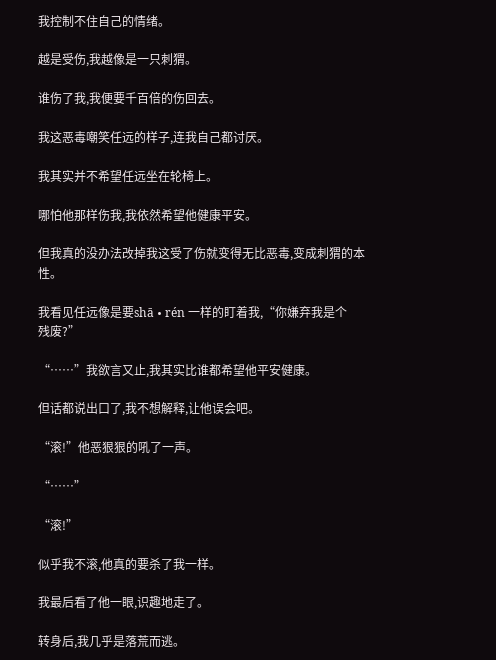我控制不住自己的情绪。

越是受伤,我越像是一只刺猬。

谁伤了我,我便要千百倍的伤回去。

我这恶毒嘲笑任远的样子,连我自己都讨厌。

我其实并不希望任远坐在轮椅上。

哪怕他那样伤我,我依然希望他健康平安。

但我真的没办法改掉我这受了伤就变得无比恶毒,变成刺猬的本性。

我看见任远像是要shā • rén 一样的盯着我,“你嫌弃我是个残废?”

“……”我欲言又止,我其实比谁都希望他平安健康。

但话都说出口了,我不想解释,让他误会吧。

“滚!”他恶狠狠的吼了一声。

“……”

“滚!”

似乎我不滚,他真的要杀了我一样。

我最后看了他一眼,识趣地走了。

转身后,我几乎是落荒而逃。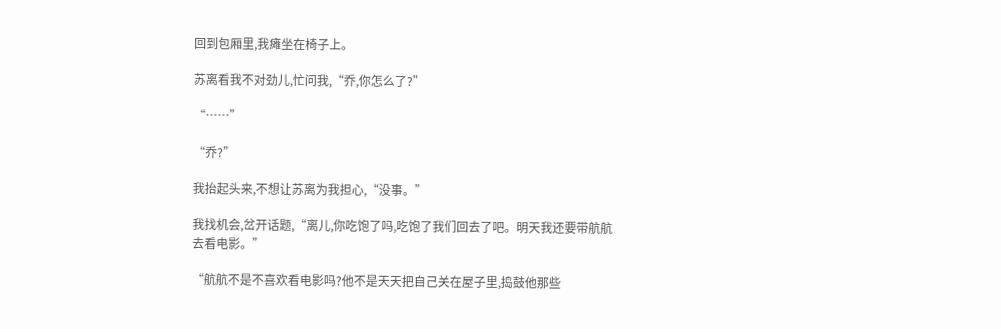回到包厢里,我瘫坐在椅子上。

苏离看我不对劲儿,忙问我,“乔,你怎么了?”

“……”

“乔?”

我抬起头来,不想让苏离为我担心,“没事。”

我找机会,岔开话题,“离儿,你吃饱了吗,吃饱了我们回去了吧。明天我还要带航航去看电影。”

“航航不是不喜欢看电影吗?他不是天天把自己关在屋子里,捣鼓他那些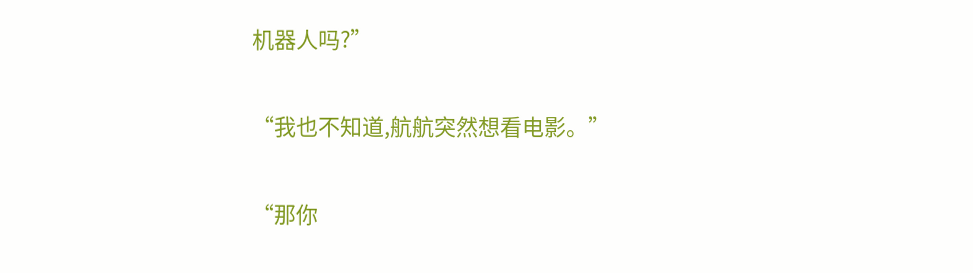机器人吗?”

“我也不知道,航航突然想看电影。”

“那你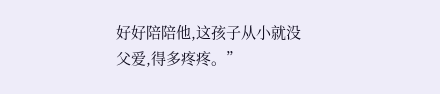好好陪陪他,这孩子从小就没父爱,得多疼疼。”